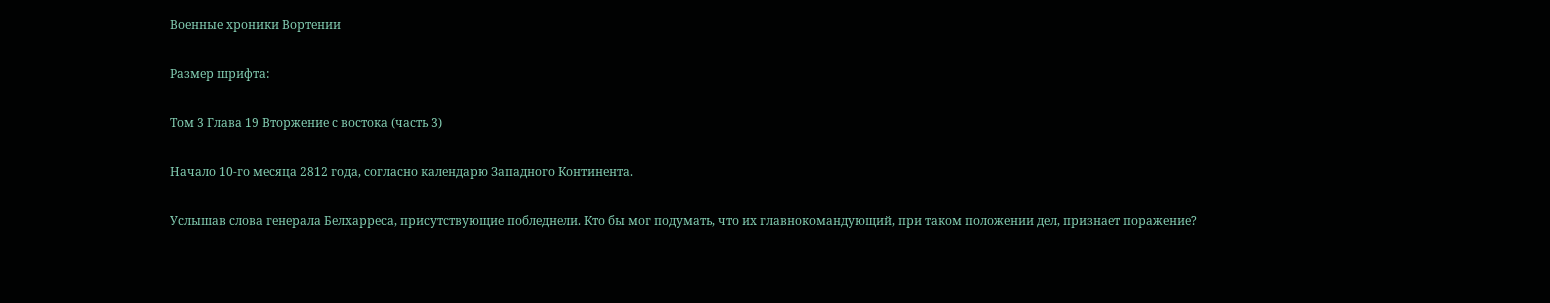Военные хроники Вортении

Размер шрифта:

Том 3 Глава 19 Вторжение с востока (часть 3)

Начало 10-го месяца 2812 года, согласно календарю Западного Континента.

Услышав слова генерала Белхарреса, присутствующие побледнели. Кто бы мог подумать, что их главнокомандующий, при таком положении дел, признает поражение?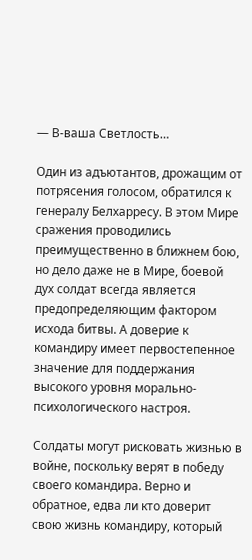— В-ваша Светлость…

Один из адъютантов, дрожащим от потрясения голосом, обратился к генералу Белхарресу. В этом Мире сражения проводились преимущественно в ближнем бою, но дело даже не в Мире, боевой дух солдат всегда является предопределяющим фактором исхода битвы. А доверие к командиру имеет первостепенное значение для поддержания высокого уровня морально-психологического настроя.

Солдаты могут рисковать жизнью в войне, поскольку верят в победу своего командира. Верно и обратное, едва ли кто доверит свою жизнь командиру, который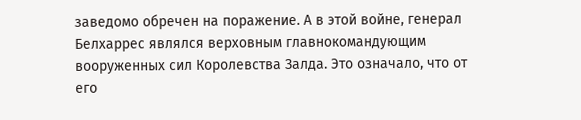заведомо обречен на поражение. А в этой войне, генерал Белхаррес являлся верховным главнокомандующим вооруженных сил Королевства Залда. Это означало, что от его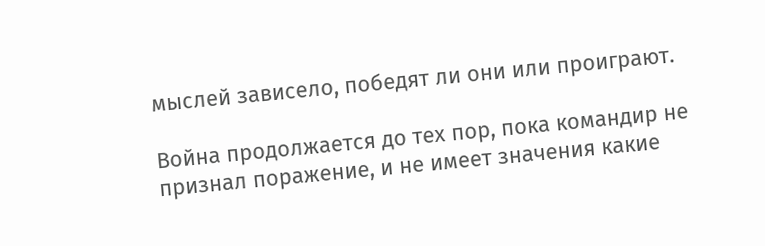мыслей зависело, победят ли они или проиграют.

Война продолжается до тех пор, пока командир не признал поражение, и не имеет значения какие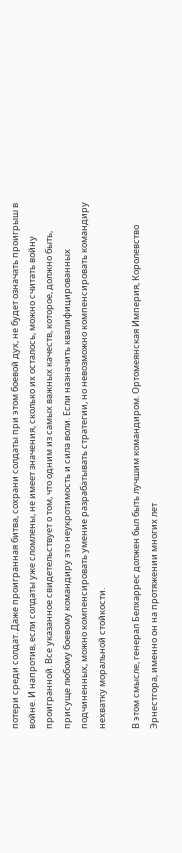потери среди солдат. Даже проигранная битва, сохрани солдаты при этом боевой дух, не будет означать проигрыш в войне. И напротив, если солдаты уже сломлены, не имеет значения, сколько их осталось, можно считать войну проигранной. Все указанное свидетельствует о том, что одним из самых важных качеств, которое, должно быть, присуще любому боевому командиру это неукротимость и сила воли. Если назначить квалифицированных подчиненных, можно компенсировать умение разрабатывать стратегии, но невозможно компенсировать командиру нехватку моральной стойкости.

В этом смысле, генерал Белхаррес должен был быть лучшим командиром. Ортомеянская Империя, Королевство Эрнестгора, именно он на протяжении многих лет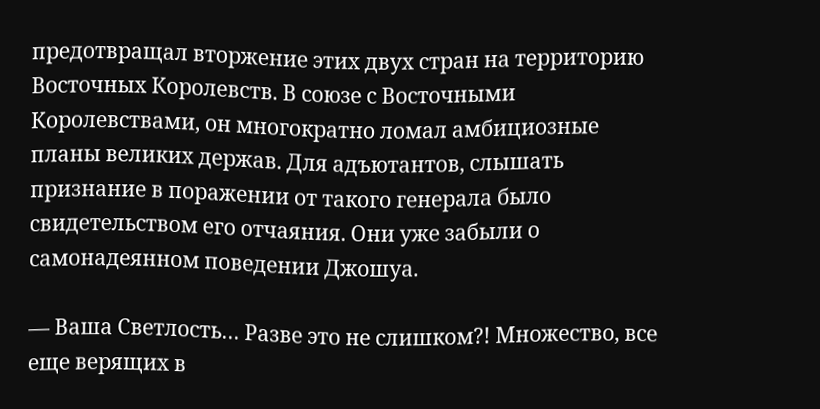предотвращал вторжение этих двух стран на территорию Восточных Королевств. В союзе с Восточными Королевствами, он многократно ломал амбициозные планы великих держав. Для адъютантов, слышать признание в поражении от такого генерала было свидетельством его отчаяния. Они уже забыли о самонадеянном поведении Джошуа.

— Ваша Светлость… Разве это не слишком?! Множество, все еще верящих в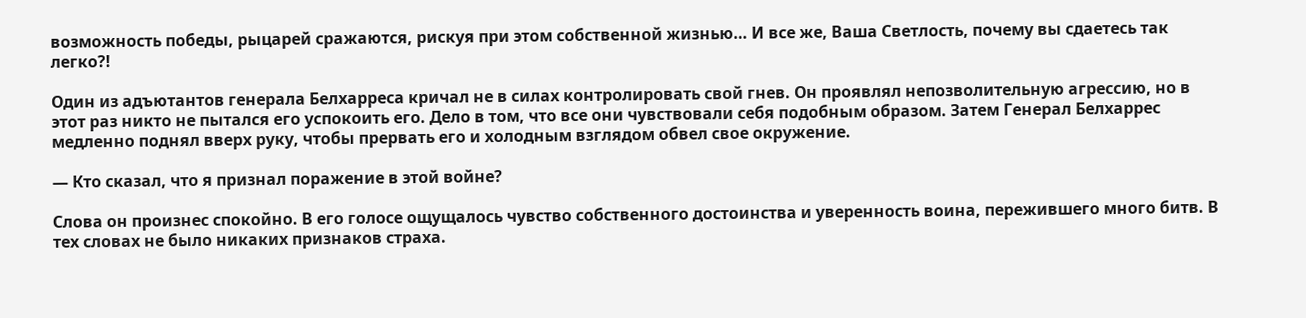возможность победы, рыцарей сражаются, рискуя при этом собственной жизнью… И все же, Ваша Светлость, почему вы сдаетесь так легко?!

Один из адъютантов генерала Белхарреса кричал не в силах контролировать свой гнев. Он проявлял непозволительную агрессию, но в этот раз никто не пытался его успокоить его. Дело в том, что все они чувствовали себя подобным образом. Затем Генерал Белхаррес медленно поднял вверх руку, чтобы прервать его и холодным взглядом обвел свое окружение.

— Кто сказал, что я признал поражение в этой войне?

Слова он произнес спокойно. В его голосе ощущалось чувство собственного достоинства и уверенность воина, пережившего много битв. В тех словах не было никаких признаков страха.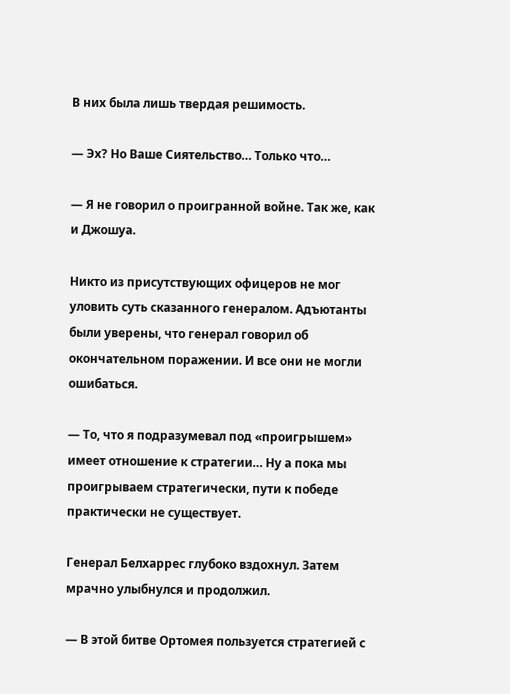В них была лишь твердая решимость.

— Эх? Но Ваше Сиятельство… Только что…

— Я не говорил о проигранной войне. Так же, как и Джошуа.

Никто из присутствующих офицеров не мог уловить суть сказанного генералом. Адъютанты были уверены, что генерал говорил об окончательном поражении. И все они не могли ошибаться.

— То, что я подразумевал под «проигрышем» имеет отношение к стратегии… Ну а пока мы проигрываем стратегически, пути к победе практически не существует.

Генерал Белхаррес глубоко вздохнул. Затем мрачно улыбнулся и продолжил.

— В этой битве Ортомея пользуется стратегией с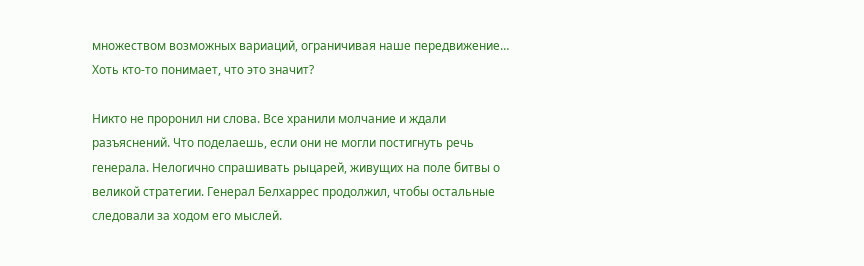множеством возможных вариаций, ограничивая наше передвижение… Хоть кто-то понимает, что это значит?

Никто не проронил ни слова. Все хранили молчание и ждали разъяснений. Что поделаешь, если они не могли постигнуть речь генерала. Нелогично спрашивать рыцарей, живущих на поле битвы о великой стратегии. Генерал Белхаррес продолжил, чтобы остальные следовали за ходом его мыслей.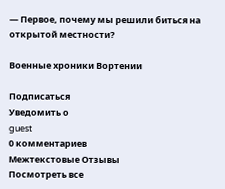— Первое, почему мы решили биться на открытой местности?

Военные хроники Вортении

Подписаться
Уведомить о
guest
0 комментариев
Межтекстовые Отзывы
Посмотреть все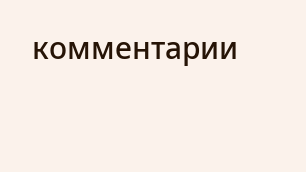комментарии